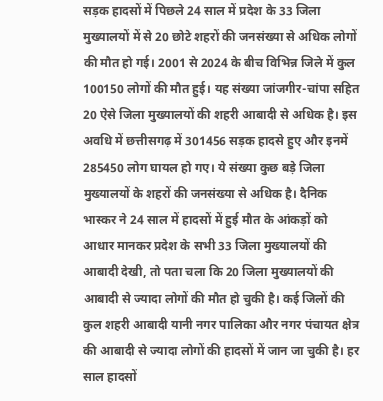सड़क हादसों में पिछले 24 साल में प्रदेश के 33 जिला मुख्यालयों में से 20 छोटे शहरों की जनसंख्या से अधिक लोगों की मौत हो गई। 2001 से 2024 के बीच विभिन्न जिले में कुल 100150 लोगों की मौत हुई। यह संख्या जांजगीर-चांपा सहित 20 ऐसे जिला मुख्यालयों की शहरी आबादी से अधिक है। इस अवधि में छत्तीसगढ़ में 301456 सड़क हादसे हुए और इनमें 285450 लोग घायल हो गए। ये संख्या कुछ बड़े जिला मुख्यालयों के शहरों की जनसंख्या से अधिक है। दैनिक भास्कर ने 24 साल में हादसों में हुई मौत के आंकड़ों को आधार मानकर प्रदेश के सभी 33 जिला मुख्यालयों की आबादी देखी, तो पता चला कि 20 जिला मुख्यालयों की आबादी से ज्यादा लोगों की मौत हो चुकी है। कई जिलों की कुल शहरी आबादी यानी नगर पालिका और नगर पंचायत क्षेत्र की आबादी से ज्यादा लोगों की हादसों में जान जा चुकी है। हर साल हादसों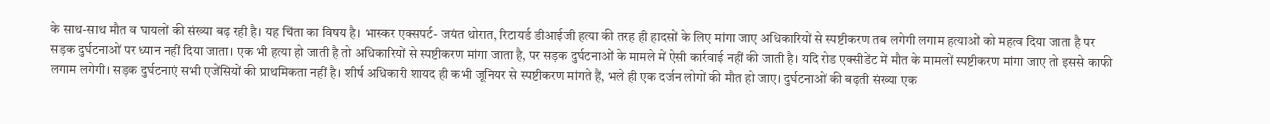के साथ-साथ मौत व घायलों की संख्या बढ़ रही है। यह चिंता का विषय है। भास्कर एक्सपर्ट- जयंत थोरात, रिटायर्ड डीआईजी हत्या की तरह ही हादसों के लिए मांगा जाए अधिकारियों से स्पष्टीकरण तब लगेगी लगाम हत्याओं को महत्व दिया जाता है पर सड़क दुर्घटनाओं पर ध्यान नहीं दिया जाता। एक भी हत्या हो जाती है तो अधिकारियों से स्पष्टीकरण मांगा जाता है, पर सड़क दुर्घटनाओं के मामले में ऐसी कार्रवाई नहीं की जाती है। यदि रोड एक्सीडेंट में मौत के मामलों स्पष्टीकरण मांगा जाए तो इससे काफी लगाम लगेगी। सड़क दुर्घटनाएं सभी एजेंसियों की प्राथमिकता नहीं है। शीर्ष अधिकारी शायद ही कभी जूनियर से स्पष्टीकरण मांगते हैं, भले ही एक दर्जन लोगों की मौत हो जाए। दुर्घटनाओं की बढ़ती संख्या एक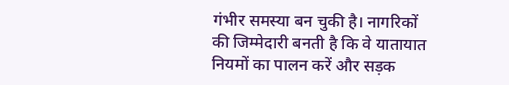गंभीर समस्या बन चुकी है। नागरिकों की जिम्मेदारी बनती है कि वे यातायात नियमों का पालन करें और सड़क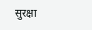सुरक्षा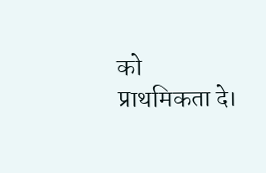को प्राथमिकता दे।